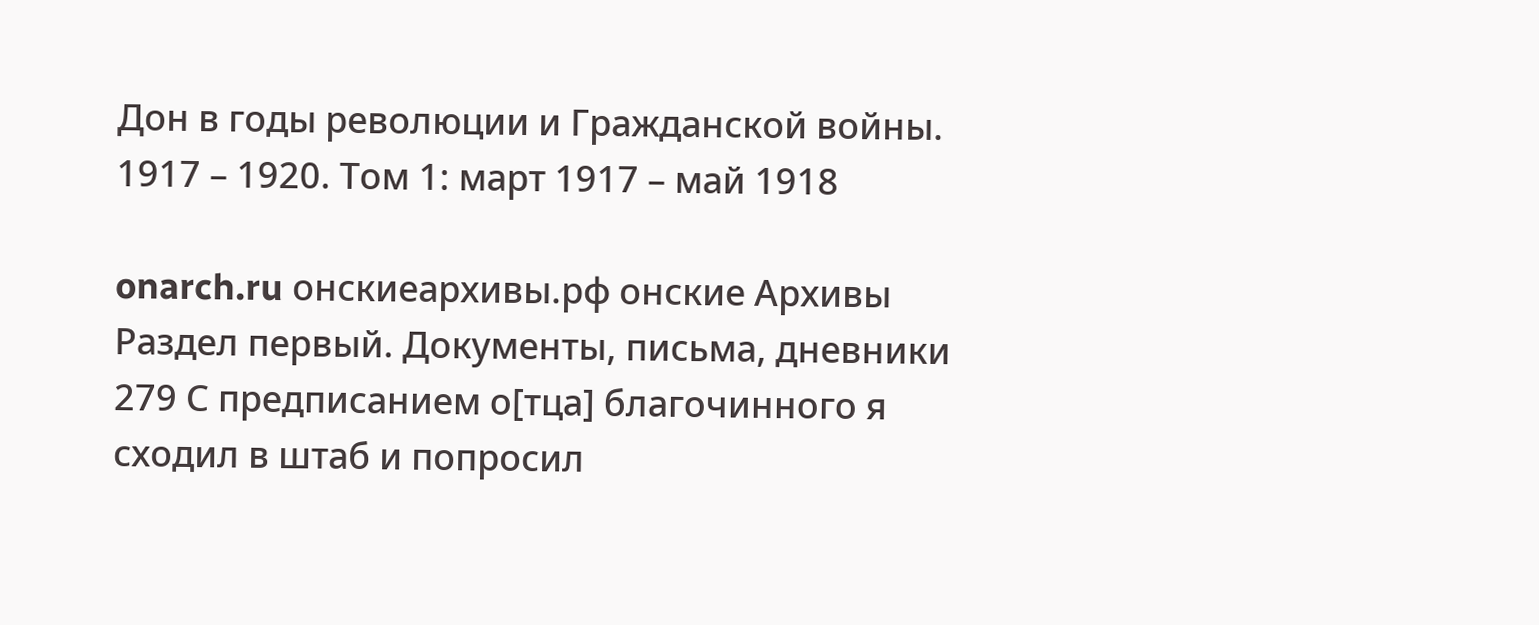Дон в годы революции и Гражданской войны. 1917 – 1920. Том 1: март 1917 – май 1918

onarch.ru онскиеархивы.рф онские Архивы Раздел первый. Документы, письма, дневники 279 С предписанием о[тца] благочинного я сходил в штаб и попросил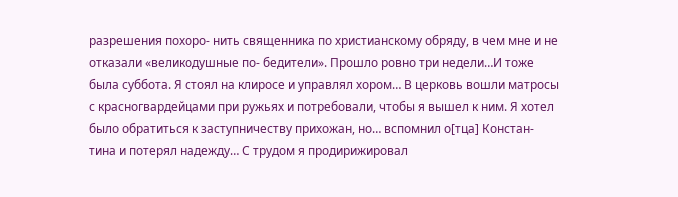разрешения похоро- нить священника по христианскому обряду, в чем мне и не отказали «великодушные по- бедители». Прошло ровно три недели…И тоже была суббота. Я стоял на клиросе и управлял хором… В церковь вошли матросы с красногвардейцами при ружьях и потребовали, чтобы я вышел к ним. Я хотел было обратиться к заступничеству прихожан, но… вспомнил о[тца] Констан- тина и потерял надежду… С трудом я продирижировал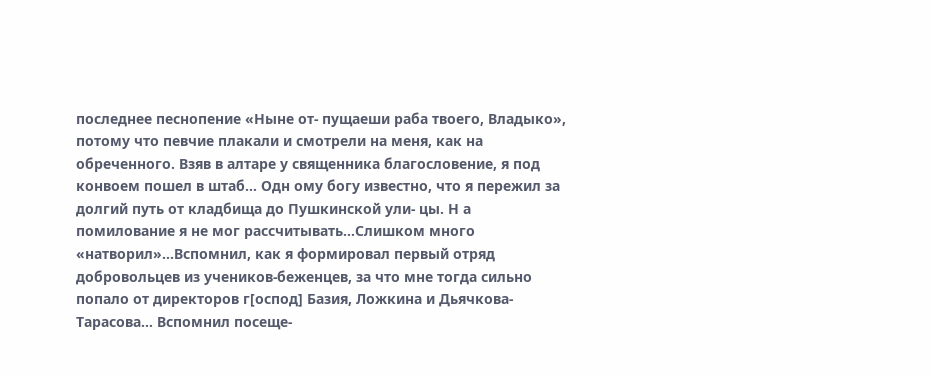последнее песнопение «Ныне от- пущаеши раба твоего, Владыко», потому что певчие плакали и смотрели на меня, как на обреченного. Взяв в алтаре у священника благословение, я под конвоем пошел в штаб… Одн ому богу известно, что я пережил за долгий путь от кладбища до Пушкинской ули- цы. Н а помилование я не мог рассчитывать…Слишком много «натворил»…Вспомнил, как я формировал первый отряд добровольцев из учеников-беженцев, за что мне тогда сильно попало от директоров г[оспод] Базия, Ложкина и Дьячкова-Тарасова… Вспомнил посеще-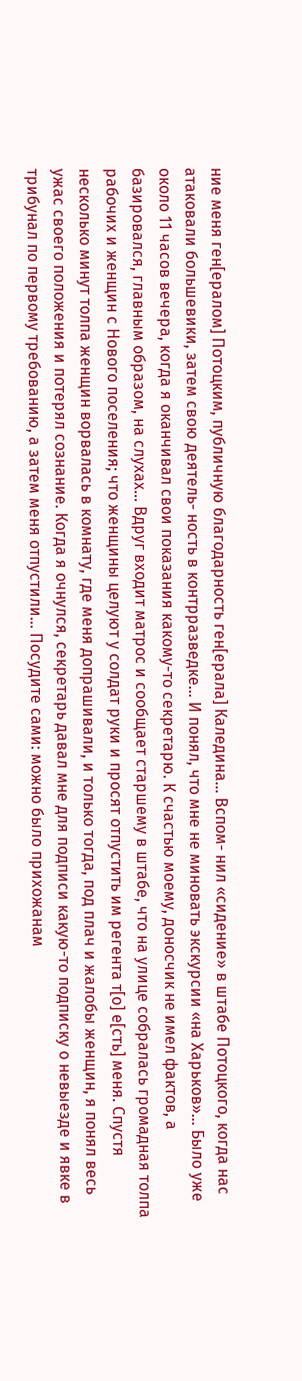ние меня ген[ералом] Потоцким, публичную благодарность ген[ерала] Каледина… Вспом- нил «сидение» в штабе Потоцкого, когда нас атаковали большевики, затем свою деятель- ность в контрразведке… И понял, что мне не миновать экскурсии «на Харьков»… Было уже около 11 часов вечера, когда я оканчивал свои показания какому-то секретарю. К счастью моему, доносчик не имел фактов, а базировался, главным образом, на слухах… Вдруг входит матрос и сообщает старшему в штабе, что на улице собралась громадная толпа рабочих и женщин с Нового поселения; что женщины целуют у солдат руки и просят отпустить им регента т[о] е[сть] меня. Спустя несколько минут толпа женщин ворвалась в комнату, где меня допрашивали, и только тогда, под плач и жалобы женщин, я понял весь ужас своего положения и потерял сознание. Когда я очнулся, секретарь давал мне для подписи какую-то подписку о невыезде и явке в трибунал по первому требованию, а затем меня отпустили… Посудите сами: можно было прихожанам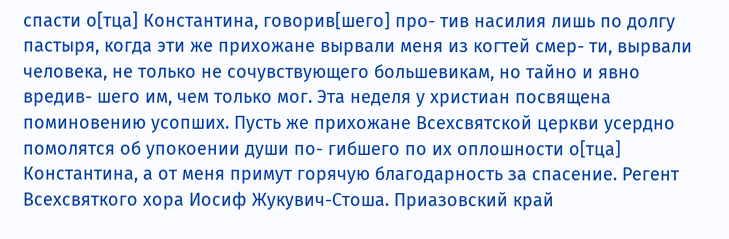спасти о[тца] Константина, говорив[шего] про- тив насилия лишь по долгу пастыря, когда эти же прихожане вырвали меня из когтей смер- ти, вырвали человека, не только не сочувствующего большевикам, но тайно и явно вредив- шего им, чем только мог. Эта неделя у христиан посвящена поминовению усопших. Пусть же прихожане Всехсвятской церкви усердно помолятся об упокоении души по- гибшего по их оплошности о[тца] Константина, а от меня примут горячую благодарность за спасение. Регент Всехсвяткого хора Иосиф Жукувич-Стоша. Приазовский край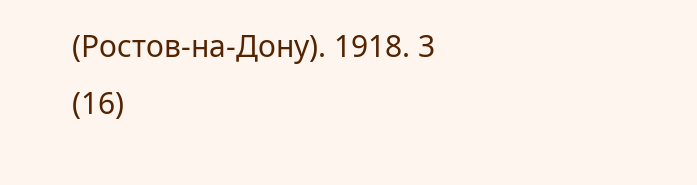(Ростов-на-Дону). 1918. 3 (16)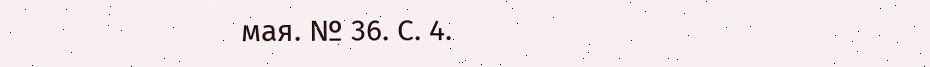мая. № 36. С. 4.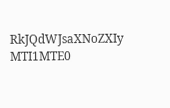RkJQdWJsaXNoZXIy MTI1MTE0